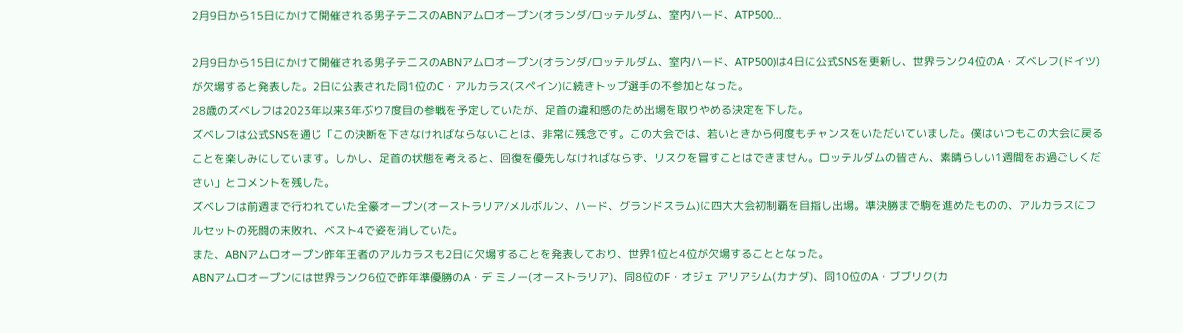2月9日から15日にかけて開催される男子テニスのABNアムロオープン(オランダ/ロッテルダム、室内ハード、ATP500…

2月9日から15日にかけて開催される男子テニスのABNアムロオープン(オランダ/ロッテルダム、室内ハード、ATP500)は4日に公式SNSを更新し、世界ランク4位のA・ズベレフ(ドイツ)が欠場すると発表した。2日に公表された同1位のC・アルカラス(スペイン)に続きトップ選手の不参加となった。
28歳のズベレフは2023年以来3年ぶり7度目の参戦を予定していたが、足首の違和感のため出場を取りやめる決定を下した。
ズベレフは公式SNSを通じ「この決断を下さなければならないことは、非常に残念です。この大会では、若いときから何度もチャンスをいただいていました。僕はいつもこの大会に戻ることを楽しみにしています。しかし、足首の状態を考えると、回復を優先しなければならず、リスクを冒すことはできません。ロッテルダムの皆さん、素晴らしい1週間をお過ごしください」とコメントを残した。
ズベレフは前週まで行われていた全豪オープン(オーストラリア/メルボルン、ハード、グランドスラム)に四大大会初制覇を目指し出場。準決勝まで駒を進めたものの、アルカラスにフルセットの死闘の末敗れ、ベスト4で姿を消していた。
また、ABNアムロオープン昨年王者のアルカラスも2日に欠場することを発表しており、世界1位と4位が欠場することとなった。
ABNアムロオープンには世界ランク6位で昨年準優勝のA・デ ミノー(オーストラリア)、同8位のF・オジェ アリアシム(カナダ)、同10位のA・ブブリク(カ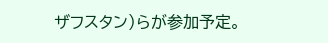ザフスタン)らが参加予定。